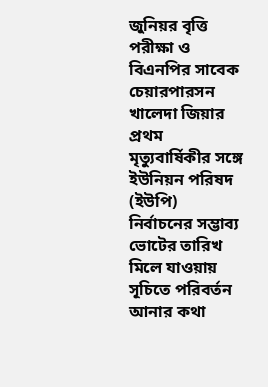জুনিয়র বৃত্তি পরীক্ষা ও বিএনপির সাবেক চেয়ারপারসন খালেদা জিয়ার প্রথম মৃত্যুবার্ষিকীর সঙ্গে ইউনিয়ন পরিষদ (ইউপি) নির্বাচনের সম্ভাব্য ভোটের তারিখ মিলে যাওয়ায় সূচিতে পরিবর্তন আনার কথা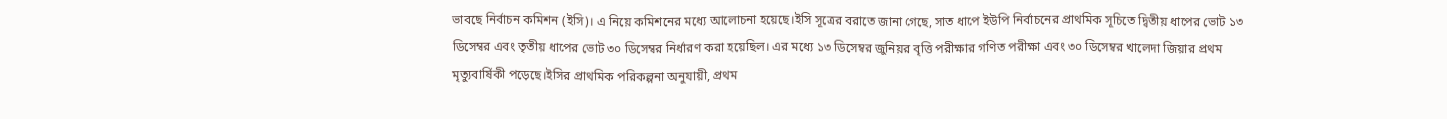ভাবছে নির্বাচন কমিশন (ইসি)। এ নিয়ে কমিশনের মধ্যে আলোচনা হয়েছে।ইসি সূত্রের বরাতে জানা গেছে, সাত ধাপে ইউপি নির্বাচনের প্রাথমিক সূচিতে দ্বিতীয় ধাপের ভোট ১৩ ডিসেম্বর এবং তৃতীয় ধাপের ভোট ৩০ ডিসেম্বর নির্ধারণ করা হয়েছিল। এর মধ্যে ১৩ ডিসেম্বর জুনিয়র বৃত্তি পরীক্ষার গণিত পরীক্ষা এবং ৩০ ডিসেম্বর খালেদা জিয়ার প্রথম মৃত্যুবার্ষিকী পড়েছে।ইসির প্রাথমিক পরিকল্পনা অনুযায়ী, প্রথম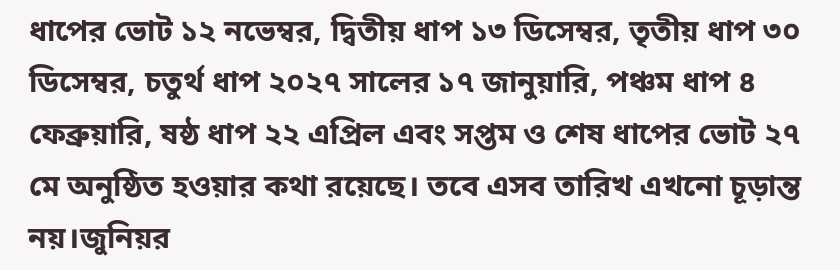ধাপের ভোট ১২ নভেম্বর, দ্বিতীয় ধাপ ১৩ ডিসেম্বর, তৃতীয় ধাপ ৩০ ডিসেম্বর, চতুর্থ ধাপ ২০২৭ সালের ১৭ জানুয়ারি, পঞ্চম ধাপ ৪ ফেব্রুয়ারি, ষষ্ঠ ধাপ ২২ এপ্রিল এবং সপ্তম ও শেষ ধাপের ভোট ২৭ মে অনুষ্ঠিত হওয়ার কথা রয়েছে। তবে এসব তারিখ এখনো চূড়ান্ত নয়।জুনিয়র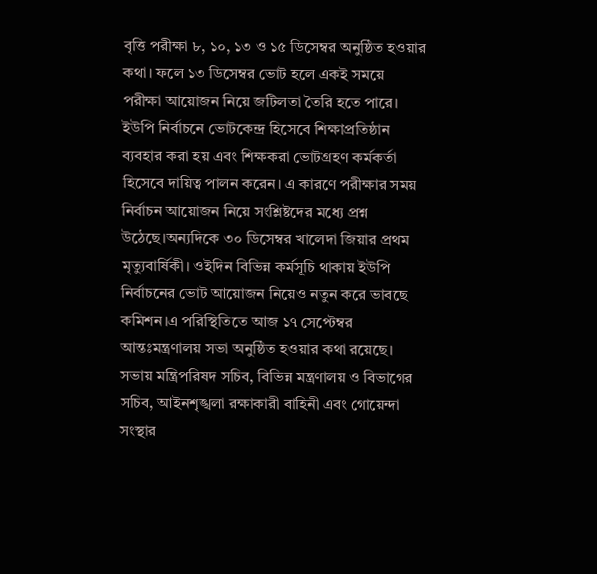বৃত্তি পরীক্ষা ৮, ১০, ১৩ ও ১৫ ডিসেম্বর অনুষ্ঠিত হওয়ার কথা। ফলে ১৩ ডিসেম্বর ভোট হলে একই সময়ে পরীক্ষা আয়োজন নিয়ে জটিলতা তৈরি হতে পারে। ইউপি নির্বাচনে ভোটকেন্দ্র হিসেবে শিক্ষাপ্রতিষ্ঠান ব্যবহার করা হয় এবং শিক্ষকরা ভোটগ্রহণ কর্মকর্তা হিসেবে দায়িত্ব পালন করেন। এ কারণে পরীক্ষার সময় নির্বাচন আয়োজন নিয়ে সংশ্লিষ্টদের মধ্যে প্রশ্ন উঠেছে।অন্যদিকে ৩০ ডিসেম্বর খালেদা জিয়ার প্রথম মৃত্যুবার্ষিকী। ওইদিন বিভিন্ন কর্মসূচি থাকায় ইউপি নির্বাচনের ভোট আয়োজন নিয়েও নতুন করে ভাবছে কমিশন।এ পরিস্থিতিতে আজ ১৭ সেপ্টেম্বর আন্তঃমন্ত্রণালয় সভা অনুষ্ঠিত হওয়ার কথা রয়েছে। সভায় মন্ত্রিপরিষদ সচিব, বিভিন্ন মন্ত্রণালয় ও বিভাগের সচিব, আইনশৃঙ্খলা রক্ষাকারী বাহিনী এবং গোয়েন্দা সংস্থার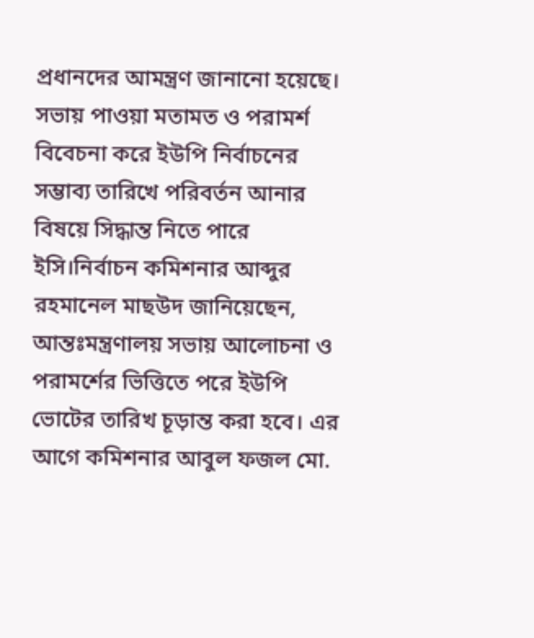প্রধানদের আমন্ত্রণ জানানো হয়েছে। সভায় পাওয়া মতামত ও পরামর্শ বিবেচনা করে ইউপি নির্বাচনের সম্ভাব্য তারিখে পরিবর্তন আনার বিষয়ে সিদ্ধান্ত নিতে পারে ইসি।নির্বাচন কমিশনার আব্দুর রহমানেল মাছউদ জানিয়েছেন, আন্তঃমন্ত্রণালয় সভায় আলোচনা ও পরামর্শের ভিত্তিতে পরে ইউপি ভোটের তারিখ চূড়ান্ত করা হবে। এর আগে কমিশনার আবুল ফজল মো.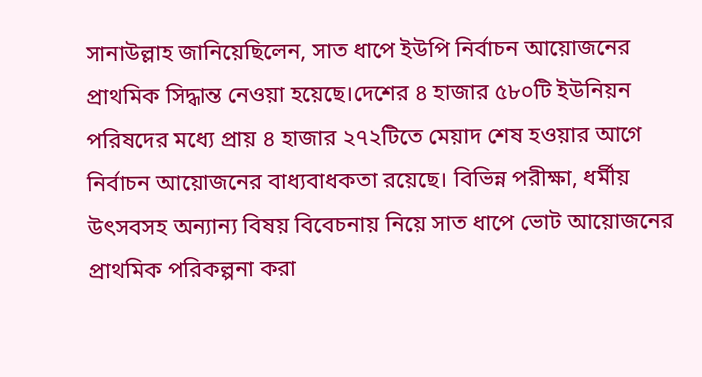সানাউল্লাহ জানিয়েছিলেন, সাত ধাপে ইউপি নির্বাচন আয়োজনের প্রাথমিক সিদ্ধান্ত নেওয়া হয়েছে।দেশের ৪ হাজার ৫৮০টি ইউনিয়ন পরিষদের মধ্যে প্রায় ৪ হাজার ২৭২টিতে মেয়াদ শেষ হওয়ার আগে নির্বাচন আয়োজনের বাধ্যবাধকতা রয়েছে। বিভিন্ন পরীক্ষা, ধর্মীয় উৎসবসহ অন্যান্য বিষয় বিবেচনায় নিয়ে সাত ধাপে ভোট আয়োজনের প্রাথমিক পরিকল্পনা করা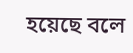হয়েছে বলে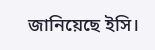জানিয়েছে ইসি।